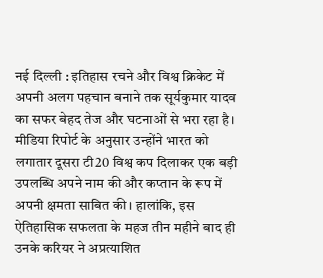नई दिल्ली : इतिहास रचने और विश्व क्रिकेट में अपनी अलग पहचान बनाने तक सूर्यकुमार यादव का सफर बेहद तेज और घटनाओं से भरा रहा है। मीडिया रिपोर्ट के अनुसार उन्होंने भारत को लगातार दूसरा टी20 विश्व कप दिलाकर एक बड़ी उपलब्धि अपने नाम की और कप्तान के रूप में अपनी क्षमता साबित की। हालांकि, इस ऐतिहासिक सफलता के महज तीन महीने बाद ही उनके करियर ने अप्रत्याशित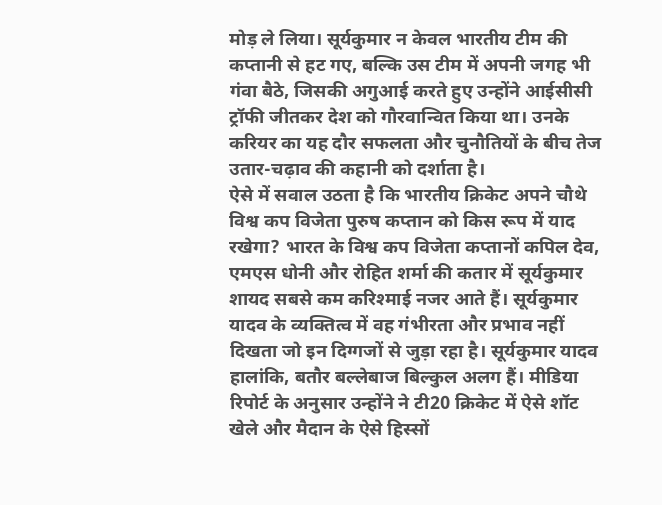मोड़ ले लिया। सूर्यकुमार न केवल भारतीय टीम की कप्तानी से हट गए, बल्कि उस टीम में अपनी जगह भी गंवा बैठे, जिसकी अगुआई करते हुए उन्होंने आईसीसी ट्रॉफी जीतकर देश को गौरवान्वित किया था। उनके करियर का यह दौर सफलता और चुनौतियों के बीच तेज उतार-चढ़ाव की कहानी को दर्शाता है।
ऐसे में सवाल उठता है कि भारतीय क्रिकेट अपने चौथे विश्व कप विजेता पुरुष कप्तान को किस रूप में याद रखेगा? भारत के विश्व कप विजेता कप्तानों कपिल देव, एमएस धोनी और रोहित शर्मा की कतार में सूर्यकुमार शायद सबसे कम करिश्माई नजर आते हैं। सूर्यकुमार यादव के व्यक्तित्व में वह गंभीरता और प्रभाव नहीं दिखता जो इन दिग्गजों से जुड़ा रहा है। सूर्यकुमार यादव हालांकि, बतौर बल्लेबाज बिल्कुल अलग हैं। मीडिया रिपोर्ट के अनुसार उन्होंने ने टी20 क्रिकेट में ऐसे शॉट खेले और मैदान के ऐसे हिस्सों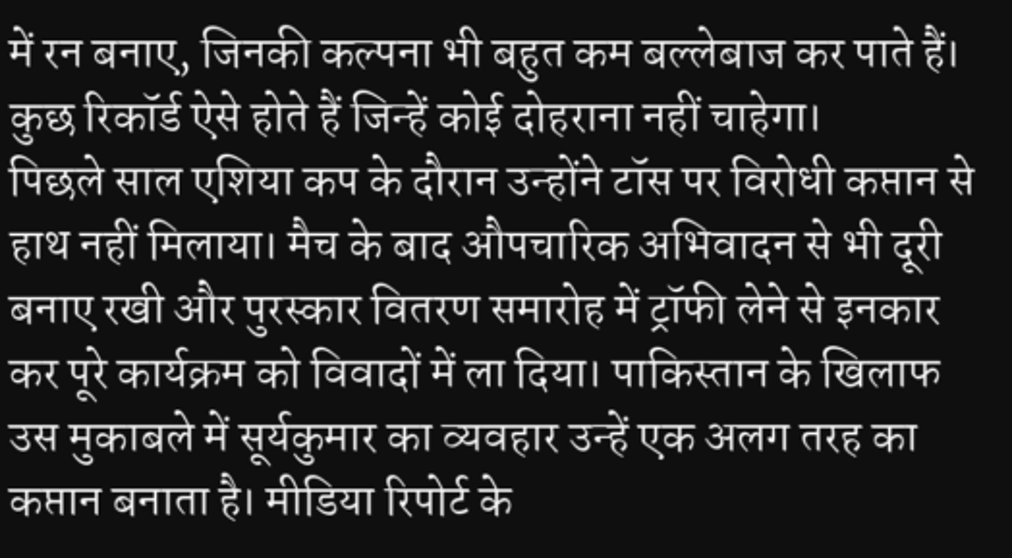में रन बनाए, जिनकी कल्पना भी बहुत कम बल्लेबाज कर पाते हैं। कुछ रिकॉर्ड ऐसे होते हैं जिन्हें कोई दोहराना नहीं चाहेगा।
पिछले साल एशिया कप के दौरान उन्होंने टॉस पर विरोधी कप्तान से हाथ नहीं मिलाया। मैच के बाद औपचारिक अभिवादन से भी दूरी बनाए रखी और पुरस्कार वितरण समारोह में ट्रॉफी लेने से इनकार कर पूरे कार्यक्रम को विवादों में ला दिया। पाकिस्तान के खिलाफ उस मुकाबले में सूर्यकुमार का व्यवहार उन्हें एक अलग तरह का कप्तान बनाता है। मीडिया रिपोर्ट के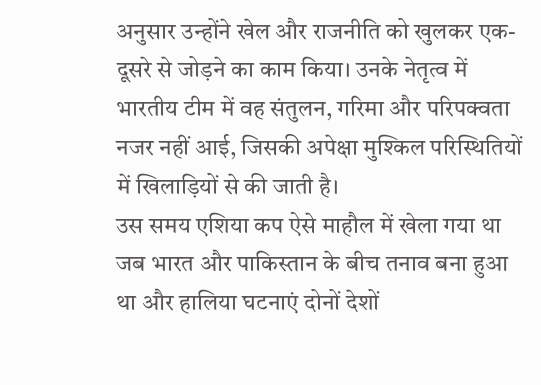अनुसार उन्होंने खेल और राजनीति को खुलकर एक-दूसरे से जोड़ने का काम किया। उनके नेतृत्व में भारतीय टीम में वह संतुलन, गरिमा और परिपक्वता नजर नहीं आई, जिसकी अपेक्षा मुश्किल परिस्थितियों में खिलाड़ियों से की जाती है।
उस समय एशिया कप ऐसे माहौल में खेला गया था जब भारत और पाकिस्तान के बीच तनाव बना हुआ था और हालिया घटनाएं दोनों देशों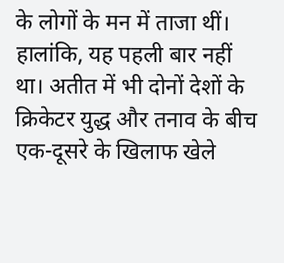के लोगों के मन में ताजा थीं। हालांकि, यह पहली बार नहीं था। अतीत में भी दोनों देशों के क्रिकेटर युद्ध और तनाव के बीच एक-दूसरे के खिलाफ खेले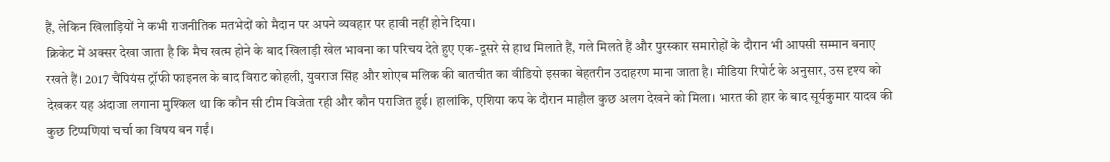हैं, लेकिन खिलाड़ियों ने कभी राजनीतिक मतभेदों को मैदान पर अपने व्यवहार पर हावी नहीं होने दिया।
क्रिकेट में अक्सर देखा जाता है कि मैच खत्म होने के बाद खिलाड़ी खेल भावना का परिचय देते हुए एक-दूसरे से हाथ मिलाते हैं, गले मिलते हैं और पुरस्कार समारोहों के दौरान भी आपसी सम्मान बनाए रखते हैं। 2017 चैंपियंस ट्रॉफी फाइनल के बाद विराट कोहली, युवराज सिंह और शोएब मलिक की बातचीत का वीडियो इसका बेहतरीन उदाहरण माना जाता है। मीडिया रिपोर्ट के अनुसार, उस दृश्य को देखकर यह अंदाजा लगाना मुश्किल था कि कौन सी टीम विजेता रही और कौन पराजित हुई। हालांकि, एशिया कप के दौरान माहौल कुछ अलग देखने को मिला। भारत की हार के बाद सूर्यकुमार यादव की कुछ टिप्पणियां चर्चा का विषय बन गईं।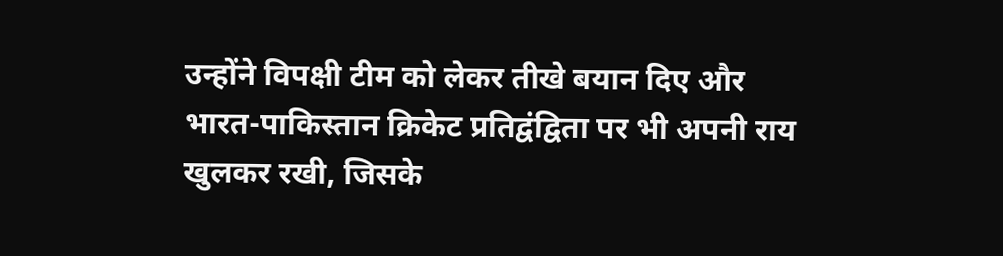उन्होंने विपक्षी टीम को लेकर तीखे बयान दिए और भारत-पाकिस्तान क्रिकेट प्रतिद्वंद्विता पर भी अपनी राय खुलकर रखी, जिसके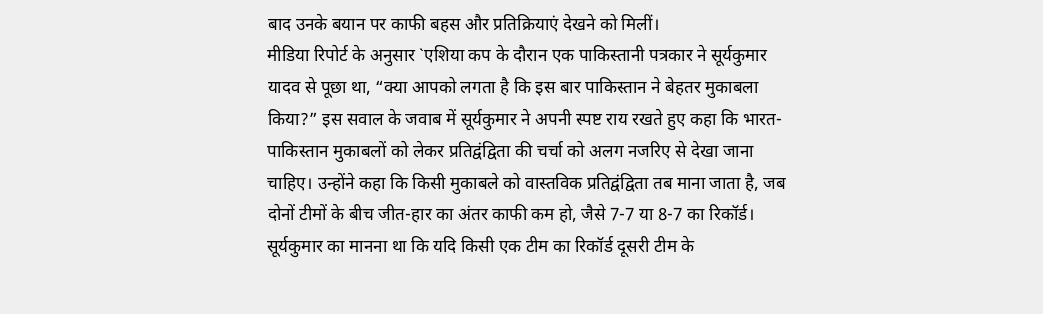बाद उनके बयान पर काफी बहस और प्रतिक्रियाएं देखने को मिलीं।
मीडिया रिपोर्ट के अनुसार `एशिया कप के दौरान एक पाकिस्तानी पत्रकार ने सूर्यकुमार यादव से पूछा था, “क्या आपको लगता है कि इस बार पाकिस्तान ने बेहतर मुकाबला किया?” इस सवाल के जवाब में सूर्यकुमार ने अपनी स्पष्ट राय रखते हुए कहा कि भारत-पाकिस्तान मुकाबलों को लेकर प्रतिद्वंद्विता की चर्चा को अलग नजरिए से देखा जाना चाहिए। उन्होंने कहा कि किसी मुकाबले को वास्तविक प्रतिद्वंद्विता तब माना जाता है, जब दोनों टीमों के बीच जीत-हार का अंतर काफी कम हो, जैसे 7-7 या 8-7 का रिकॉर्ड। सूर्यकुमार का मानना था कि यदि किसी एक टीम का रिकॉर्ड दूसरी टीम के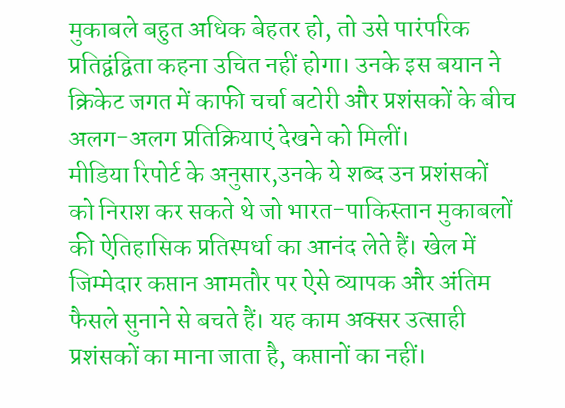मुकाबले बहुत अधिक बेहतर हो, तो उसे पारंपरिक प्रतिद्वंद्विता कहना उचित नहीं होगा। उनके इस बयान ने क्रिकेट जगत में काफी चर्चा बटोरी और प्रशंसकों के बीच अलग-अलग प्रतिक्रियाएं देखने को मिलीं।
मीडिया रिपोर्ट के अनुसार,उनके ये शब्द उन प्रशंसकों को निराश कर सकते थे जो भारत-पाकिस्तान मुकाबलों की ऐतिहासिक प्रतिस्पर्धा का आनंद लेते हैं। खेल में जिम्मेदार कप्तान आमतौर पर ऐसे व्यापक और अंतिम फैसले सुनाने से बचते हैं। यह काम अक्सर उत्साही प्रशंसकों का माना जाता है, कप्तानों का नहीं।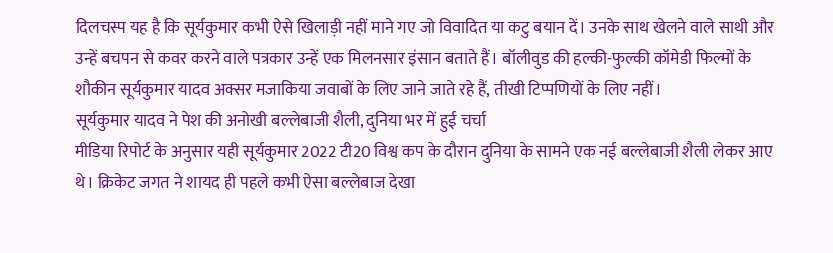दिलचस्प यह है कि सूर्यकुमार कभी ऐसे खिलाड़ी नहीं माने गए जो विवादित या कटु बयान दें। उनके साथ खेलने वाले साथी और उन्हें बचपन से कवर करने वाले पत्रकार उन्हें एक मिलनसार इंसान बताते हैं। बॉलीवुड की हल्की-फुल्की कॉमेडी फिल्मों के शौकीन सूर्यकुमार यादव अक्सर मजाकिया जवाबों के लिए जाने जाते रहे हैं, तीखी टिप्पणियों के लिए नहीं।
सूर्यकुमार यादव ने पेश की अनोखी बल्लेबाजी शैली, दुनिया भर में हुई चर्चा
मीडिया रिपोर्ट के अनुसार यही सूर्यकुमार 2022 टी20 विश्व कप के दौरान दुनिया के सामने एक नई बल्लेबाजी शैली लेकर आए थे। क्रिकेट जगत ने शायद ही पहले कभी ऐसा बल्लेबाज देखा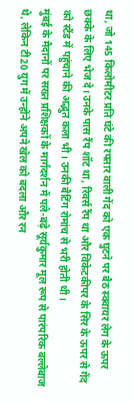था, जो 145 किलोमीटर प्रति घंटे की रफ्तार वाली गेंद को एक घुटने पर बैठ स्क्वायर लेग के ऊपर छक्के के लिए भेज दे। उनके पास रैंप शॉट था, रिवर्स रैंप था और विकेटकीपर के सिर के ऊपर से गेंद को स्टैंड में पहुंचाने की अद्भुत कला भी। उनकी बैटिंग रोमांच से भरी होती थी।
मुंबई के मैदानों पर सख्त प्रशिक्षकों के मार्गदर्शन में पले-बढ़े सूर्यकुमार मूल रूप से पारंपरिक बल्लेबाज थे, लेकिन टी20 युग में उन्होंने अपने खेल को बदला और रन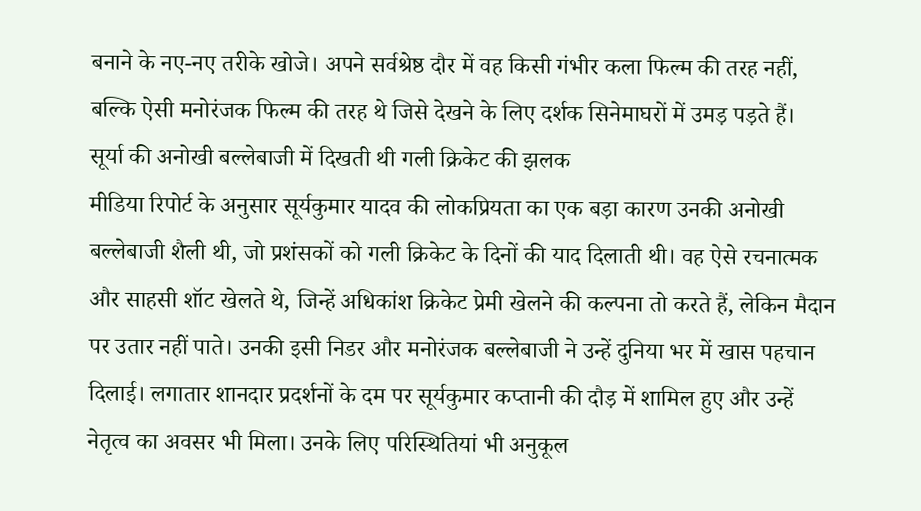बनाने के नए-नए तरीके खोजे। अपने सर्वश्रेष्ठ दौर में वह किसी गंभीर कला फिल्म की तरह नहीं, बल्कि ऐसी मनोरंजक फिल्म की तरह थे जिसे देखने के लिए दर्शक सिनेमाघरों में उमड़ पड़ते हैं।
सूर्या की अनोखी बल्लेबाजी में दिखती थी गली क्रिकेट की झलक
मीडिया रिपोर्ट के अनुसार सूर्यकुमार यादव की लोकप्रियता का एक बड़ा कारण उनकी अनोखी बल्लेबाजी शैली थी, जो प्रशंसकों को गली क्रिकेट के दिनों की याद दिलाती थी। वह ऐसे रचनात्मक और साहसी शॉट खेलते थे, जिन्हें अधिकांश क्रिकेट प्रेमी खेलने की कल्पना तो करते हैं, लेकिन मैदान पर उतार नहीं पाते। उनकी इसी निडर और मनोरंजक बल्लेबाजी ने उन्हें दुनिया भर में खास पहचान दिलाई। लगातार शानदार प्रदर्शनों के दम पर सूर्यकुमार कप्तानी की दौड़ में शामिल हुए और उन्हें नेतृत्व का अवसर भी मिला। उनके लिए परिस्थितियां भी अनुकूल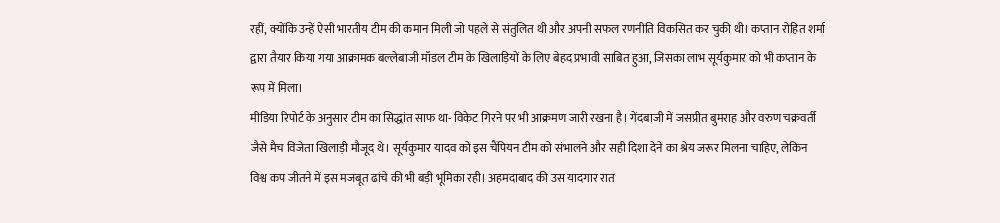रहीं, क्योंकि उन्हें ऐसी भारतीय टीम की कमान मिली जो पहले से संतुलित थी और अपनी सफल रणनीति विकसित कर चुकी थी। कप्तान रोहित शर्मा द्वारा तैयार किया गया आक्रामक बल्लेबाजी मॉडल टीम के खिलाड़ियों के लिए बेहद प्रभावी साबित हुआ, जिसका लाभ सूर्यकुमार को भी कप्तान के रूप में मिला।
मीडिया रिपोर्ट के अनुसार टीम का सिद्धांत साफ था- विकेट गिरने पर भी आक्रमण जारी रखना है। गेंदबाजी में जसप्रीत बुमराह और वरुण चक्रवर्ती जैसे मैच विजेता खिलाड़ी मौजूद थे। सूर्यकुमार यादव को इस चैंपियन टीम को संभालने और सही दिशा देने का श्रेय जरूर मिलना चाहिए, लेकिन विश्व कप जीतने में इस मजबूत ढांचे की भी बड़ी भूमिका रही। अहमदाबाद की उस यादगार रात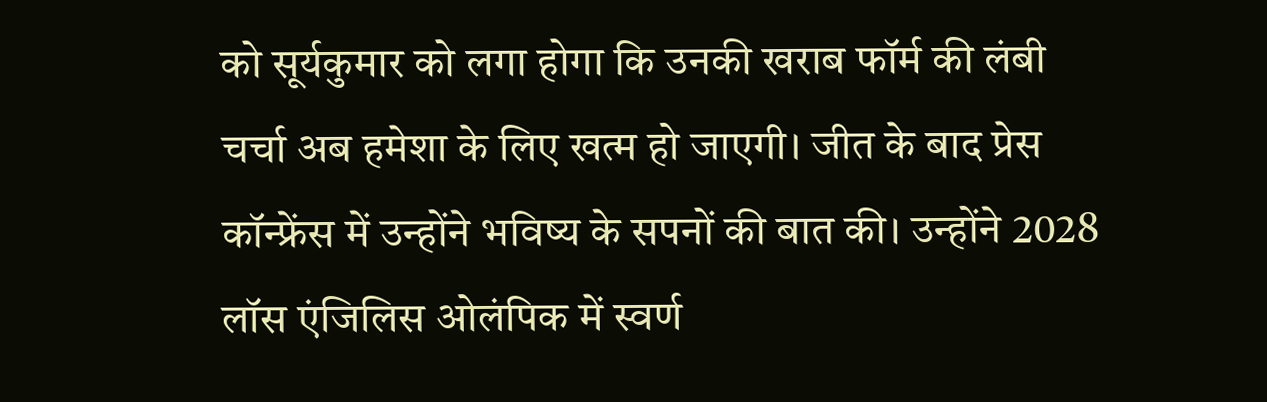को सूर्यकुमार को लगा होगा कि उनकी खराब फॉर्म की लंबी चर्चा अब हमेशा के लिए खत्म हो जाएगी। जीत के बाद प्रेस कॉन्फ्रेंस में उन्होंने भविष्य के सपनों की बात की। उन्होंने 2028 लॉस एंजिलिस ओलंपिक में स्वर्ण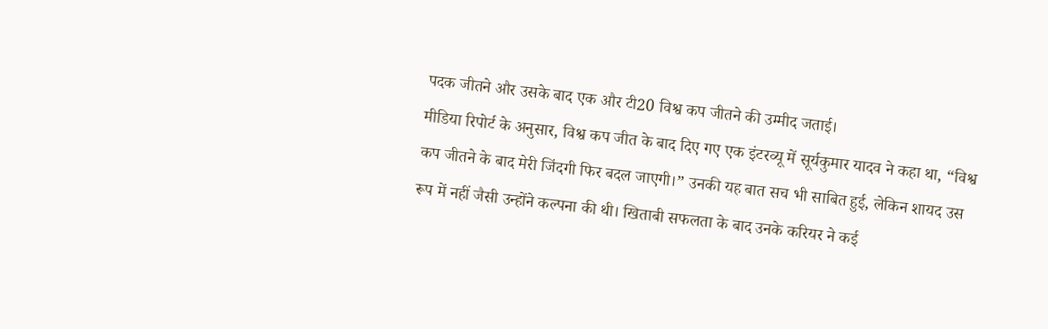पदक जीतने और उसके बाद एक और टी20 विश्व कप जीतने की उम्मीद जताई।
मीडिया रिपोर्ट के अनुसार, विश्व कप जीत के बाद दिए गए एक इंटरव्यू में सूर्यकुमार यादव ने कहा था, “विश्व कप जीतने के बाद मेरी जिंदगी फिर बदल जाएगी।” उनकी यह बात सच भी साबित हुई, लेकिन शायद उस रूप में नहीं जैसी उन्होंने कल्पना की थी। खिताबी सफलता के बाद उनके करियर ने कई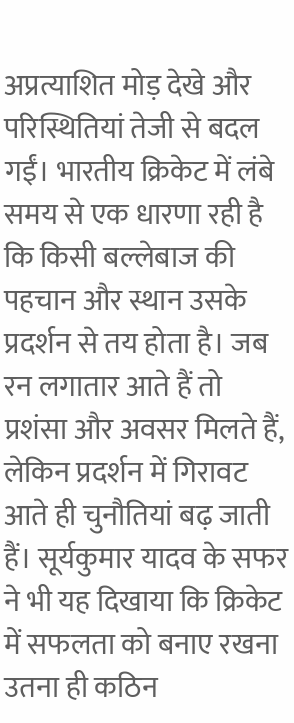अप्रत्याशित मोड़ देखे और परिस्थितियां तेजी से बदल गईं। भारतीय क्रिकेट में लंबे समय से एक धारणा रही है कि किसी बल्लेबाज की पहचान और स्थान उसके प्रदर्शन से तय होता है। जब रन लगातार आते हैं तो प्रशंसा और अवसर मिलते हैं, लेकिन प्रदर्शन में गिरावट आते ही चुनौतियां बढ़ जाती हैं। सूर्यकुमार यादव के सफर ने भी यह दिखाया कि क्रिकेट में सफलता को बनाए रखना उतना ही कठिन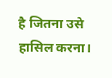है जितना उसे हासिल करना।